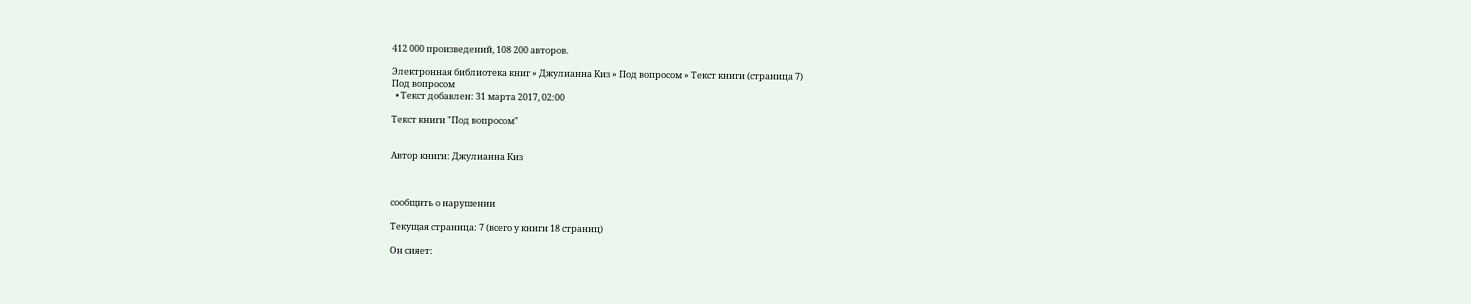412 000 произведений, 108 200 авторов.

Электронная библиотека книг » Джулианна Киз » Под вопросом » Текст книги (страница 7)
Под вопросом
  • Текст добавлен: 31 марта 2017, 02:00

Текст книги "Под вопросом"


Автор книги: Джулианна Киз



сообщить о нарушении

Текущая страница: 7 (всего у книги 18 страниц)

Он сияет: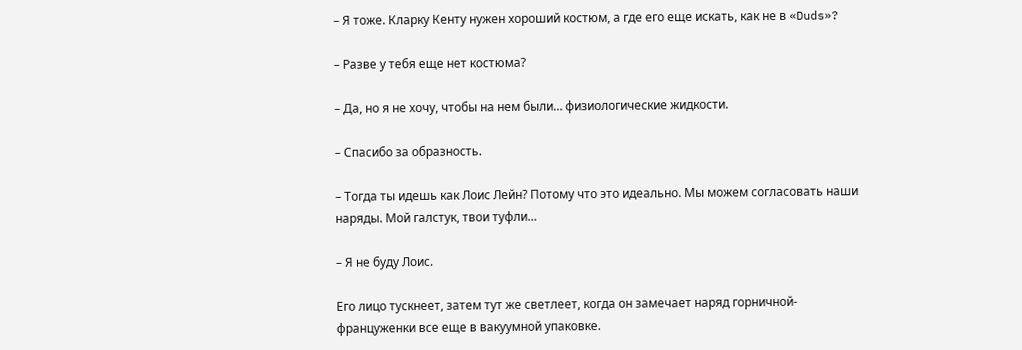– Я тоже. Кларку Кенту нужен хороший костюм, а где его еще искать, как не в «Duds»?

– Разве у тебя еще нет костюма?

– Да, но я не хочу, чтобы на нем были… физиологические жидкости.

– Спасибо за образность.

– Тогда ты идешь как Лоис Лейн? Потому что это идеально. Мы можем согласовать наши наряды. Мой галстук, твои туфли…

– Я не буду Лоис.

Его лицо тускнеет, затем тут же светлеет, когда он замечает наряд горничной-француженки все еще в вакуумной упаковке.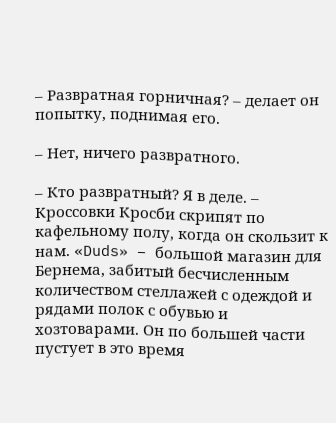– Развратная горничная? – делает он попытку, поднимая его.

– Нет, ничего развратного.

– Кто развратный? Я в деле. – Кроссовки Кросби скрипят по кафельному полу, когда он скользит к нам. «Duds» – большой магазин для Бернема, забитый бесчисленным количеством стеллажей с одеждой и рядами полок с обувью и хозтоварами. Он по большей части пустует в это время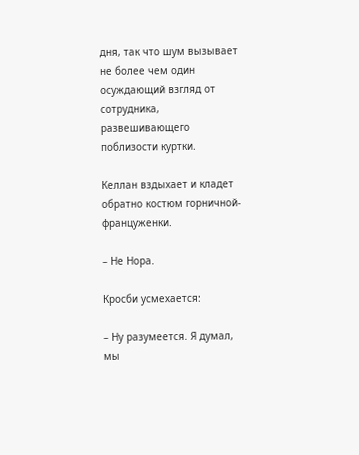дня, так что шум вызывает не более чем один осуждающий взгляд от сотрудника, развешивающего поблизости куртки.

Келлан вздыхает и кладет обратно костюм горничной-француженки.

– Не Нора.

Кросби усмехается:

– Ну разумеется. Я думал, мы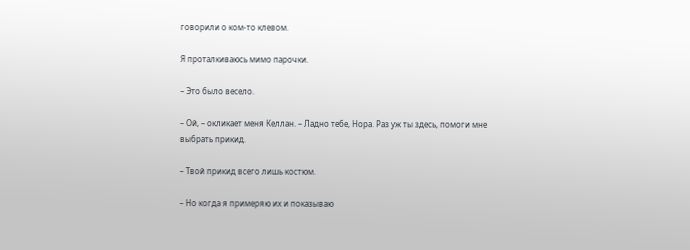говорили о ком-то клевом.

Я проталкиваюсь мимо парочки.

– Это было весело.

– Ой, – окликает меня Келлан. – Ладно тебе, Нора. Раз уж ты здесь, помоги мне выбрать прикид.

– Твой прикид всего лишь костюм.

– Но когда я примеряю их и показываю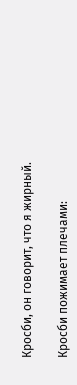Кросби, он говорит, что я жирный.

Кросби пожимает плечами: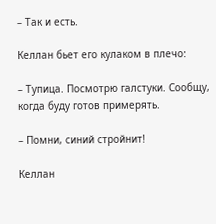– Так и есть.

Келлан бьет его кулаком в плечо:

– Тупица. Посмотрю галстуки. Сообщу, когда буду готов примерять.

– Помни, синий стройнит!

Келлан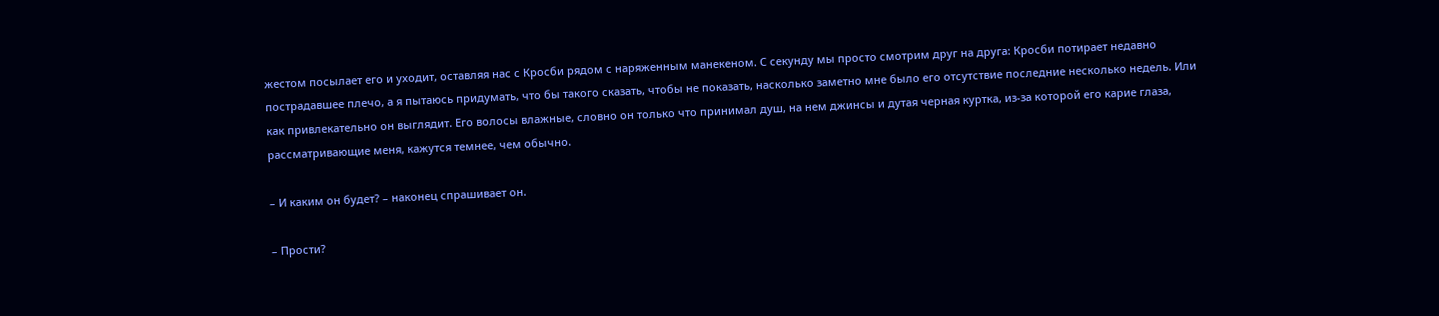жестом посылает его и уходит, оставляя нас с Кросби рядом с наряженным манекеном. С секунду мы просто смотрим друг на друга: Кросби потирает недавно пострадавшее плечо, а я пытаюсь придумать, что бы такого сказать, чтобы не показать, насколько заметно мне было его отсутствие последние несколько недель. Или как привлекательно он выглядит. Его волосы влажные, словно он только что принимал душ, на нем джинсы и дутая черная куртка, из-за которой его карие глаза, рассматривающие меня, кажутся темнее, чем обычно.

– И каким он будет? – наконец спрашивает он.

– Прости?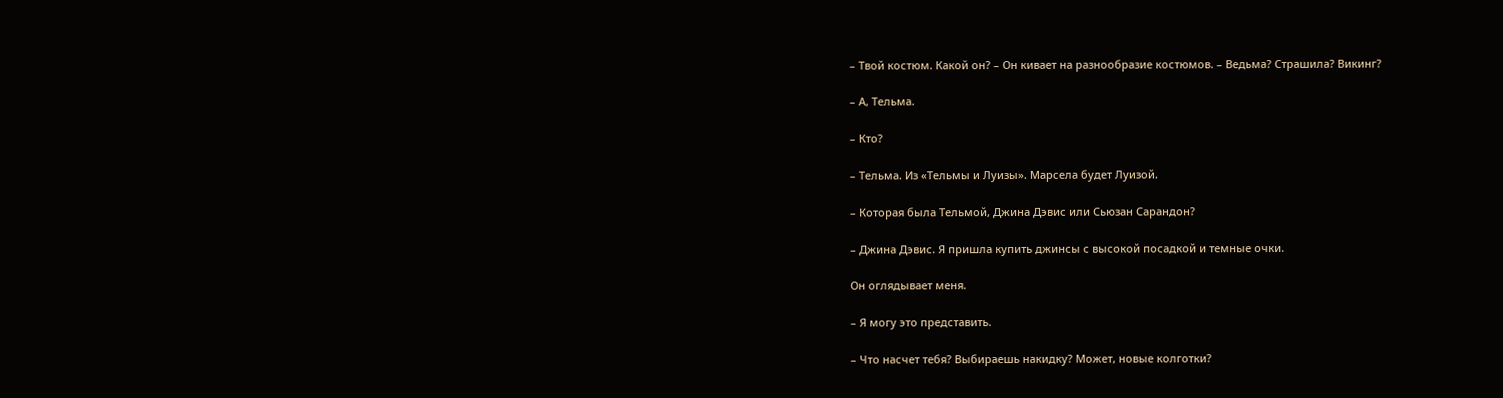– Твой костюм. Какой он? – Он кивает на разнообразие костюмов. – Ведьма? Страшила? Викинг?

– А, Тельма.

– Кто?

– Тельма. Из «Тельмы и Луизы». Марсела будет Луизой.

– Которая была Тельмой, Джина Дэвис или Сьюзан Сарандон?

– Джина Дэвис. Я пришла купить джинсы с высокой посадкой и темные очки.

Он оглядывает меня.

– Я могу это представить.

– Что насчет тебя? Выбираешь накидку? Может, новые колготки?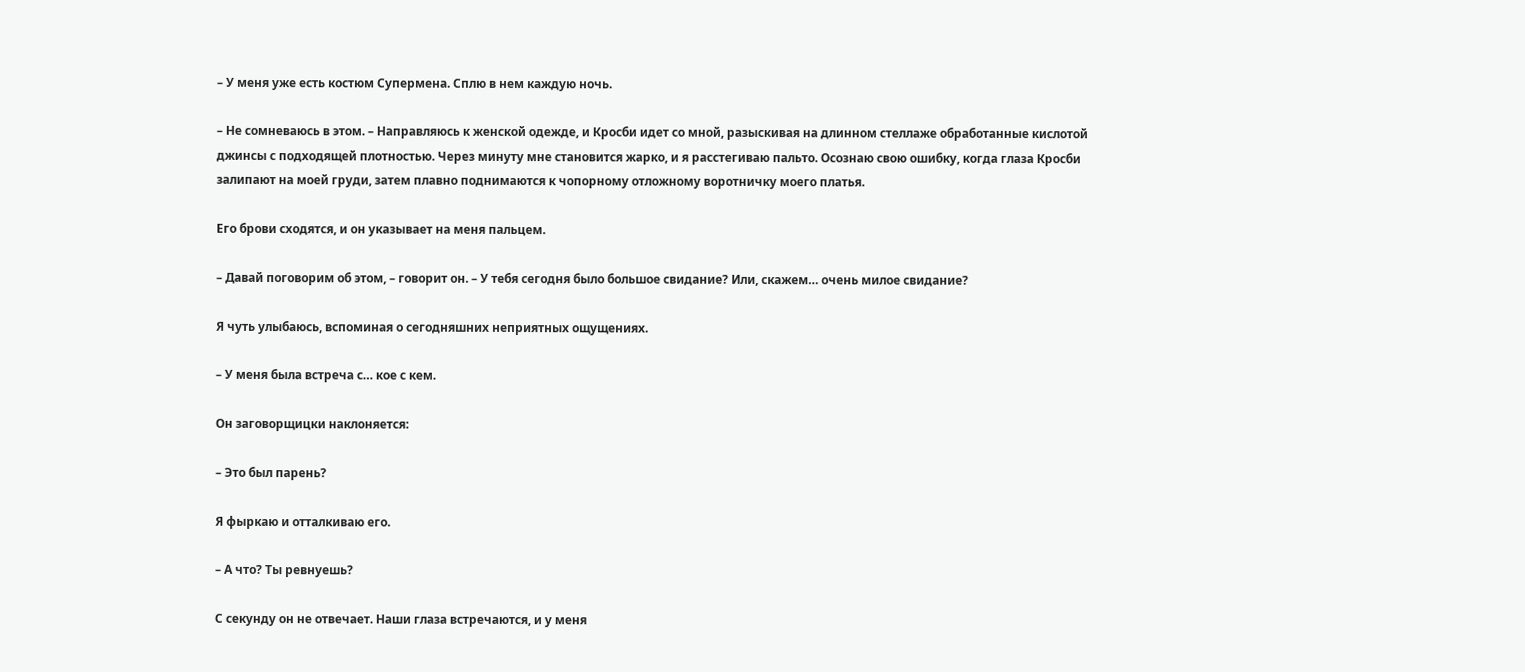– У меня уже есть костюм Супермена. Сплю в нем каждую ночь.

– Не сомневаюсь в этом. – Направляюсь к женской одежде, и Кросби идет со мной, разыскивая на длинном стеллаже обработанные кислотой джинсы с подходящей плотностью. Через минуту мне становится жарко, и я расстегиваю пальто. Осознаю свою ошибку, когда глаза Кросби залипают на моей груди, затем плавно поднимаются к чопорному отложному воротничку моего платья.

Его брови сходятся, и он указывает на меня пальцем.

– Давай поговорим об этом, – говорит он. – У тебя сегодня было большое свидание? Или, скажем… очень милое свидание?

Я чуть улыбаюсь, вспоминая о сегодняшних неприятных ощущениях.

– У меня была встреча с… кое с кем.

Он заговорщицки наклоняется:

– Это был парень?

Я фыркаю и отталкиваю его.

– А что? Ты ревнуешь?

С секунду он не отвечает. Наши глаза встречаются, и у меня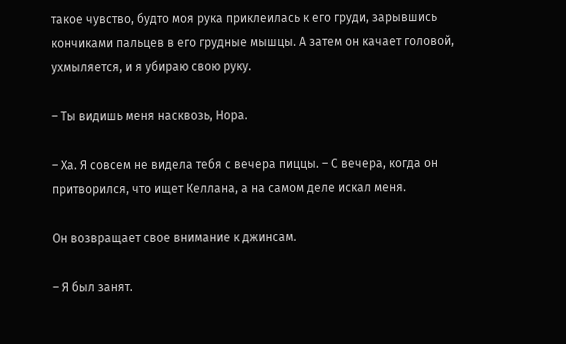такое чувство, будто моя рука приклеилась к его груди, зарывшись кончиками пальцев в его грудные мышцы. А затем он качает головой, ухмыляется, и я убираю свою руку.

– Ты видишь меня насквозь, Нора.

– Ха. Я совсем не видела тебя с вечера пиццы. – С вечера, когда он притворился, что ищет Келлана, а на самом деле искал меня.

Он возвращает свое внимание к джинсам.

– Я был занят.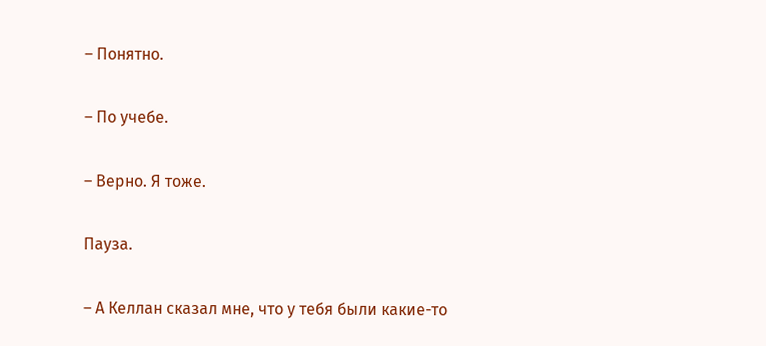– Понятно.

– По учебе.

– Верно. Я тоже.

Пауза.

– А Келлан сказал мне, что у тебя были какие-то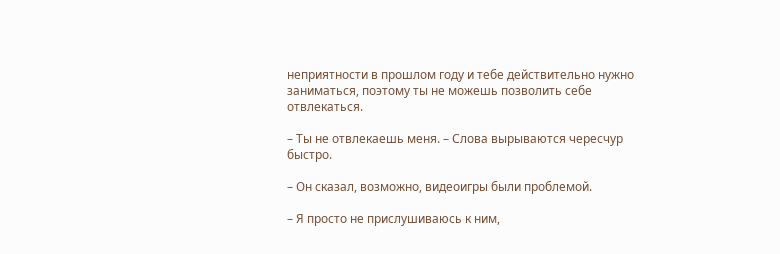неприятности в прошлом году и тебе действительно нужно заниматься, поэтому ты не можешь позволить себе отвлекаться.

– Ты не отвлекаешь меня. – Слова вырываются чересчур быстро.

– Он сказал, возможно, видеоигры были проблемой.

– Я просто не прислушиваюсь к ним,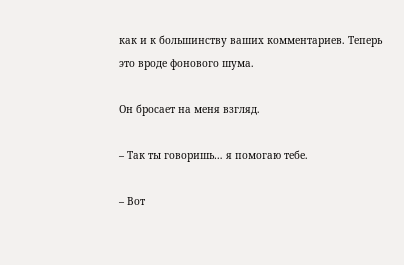как и к большинству ваших комментариев. Теперь это вроде фонового шума.

Он бросает на меня взгляд.

– Так ты говоришь… я помогаю тебе.

– Вот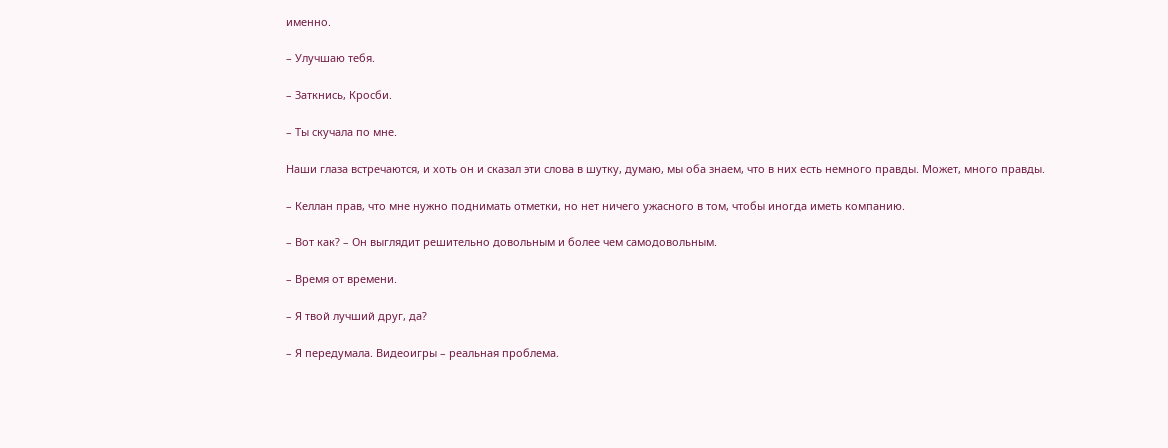именно.

– Улучшаю тебя.

– Заткнись, Кросби.

– Ты скучала по мне.

Наши глаза встречаются, и хоть он и сказал эти слова в шутку, думаю, мы оба знаем, что в них есть немного правды. Может, много правды.

– Келлан прав, что мне нужно поднимать отметки, но нет ничего ужасного в том, чтобы иногда иметь компанию.

– Вот как? – Он выглядит решительно довольным и более чем самодовольным.

– Время от времени.

– Я твой лучший друг, да?

– Я передумала. Видеоигры – реальная проблема.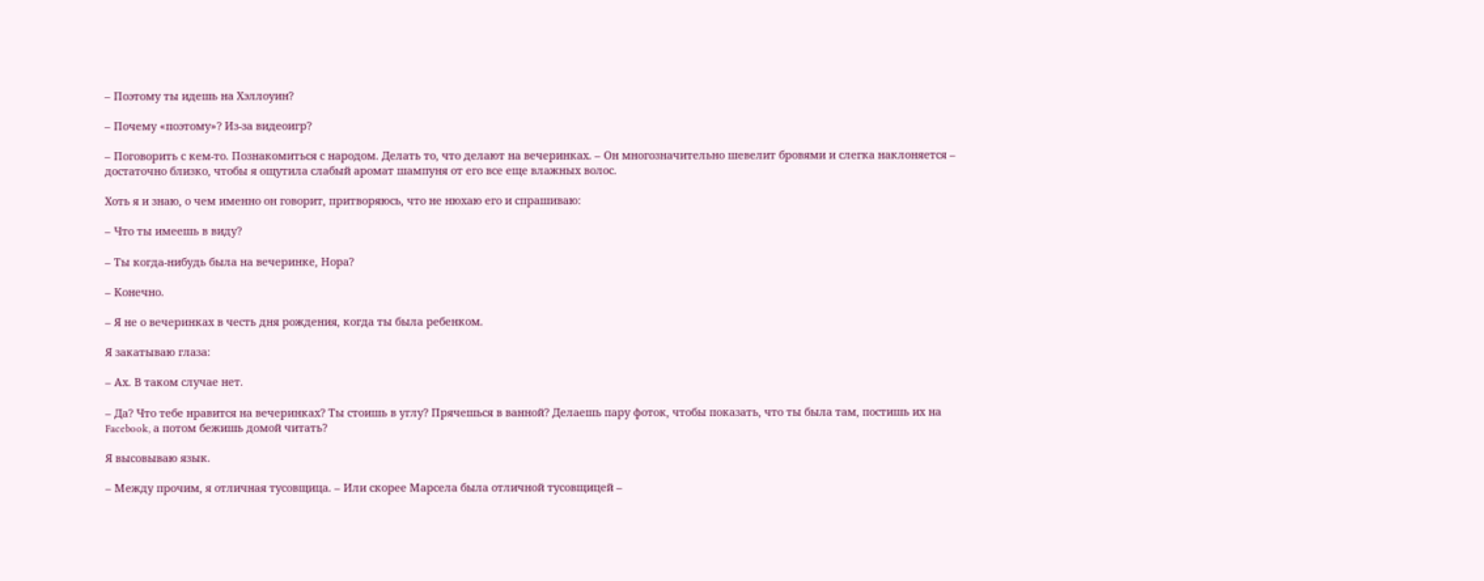– Поэтому ты идешь на Хэллоуин?

– Почему «поэтому»? Из-за видеоигр?

– Поговорить с кем-то. Познакомиться с народом. Делать то, что делают на вечеринках. – Он многозначительно шевелит бровями и слегка наклоняется – достаточно близко, чтобы я ощутила слабый аромат шампуня от его все еще влажных волос.

Хоть я и знаю, о чем именно он говорит, притворяюсь, что не нюхаю его и спрашиваю:

– Что ты имеешь в виду?

– Ты когда-нибудь была на вечеринке, Нора?

– Конечно.

– Я не о вечеринках в честь дня рождения, когда ты была ребенком.

Я закатываю глаза:

– Ах. В таком случае нет.

– Да? Что тебе нравится на вечеринках? Ты стоишь в углу? Прячешься в ванной? Делаешь пару фоток, чтобы показать, что ты была там, постишь их на Facebook, а потом бежишь домой читать?

Я высовываю язык.

– Между прочим, я отличная тусовщица. – Или скорее Марсела была отличной тусовщицей –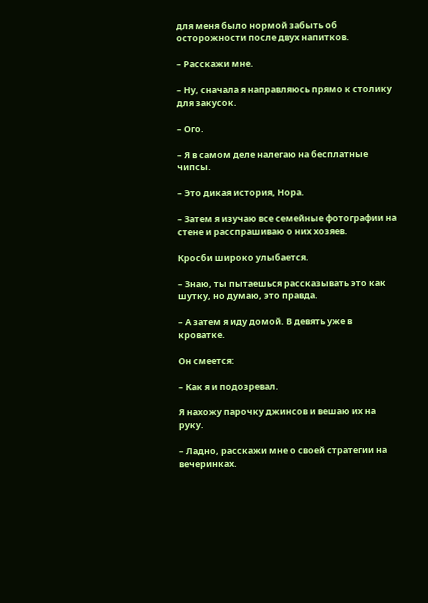для меня было нормой забыть об осторожности после двух напитков.

– Расскажи мне.

– Ну, сначала я направляюсь прямо к столику для закусок.

– Ого.

– Я в самом деле налегаю на бесплатные чипсы.

– Это дикая история, Нора.

– Затем я изучаю все семейные фотографии на стене и расспрашиваю о них хозяев.

Кросби широко улыбается.

– Знаю, ты пытаешься рассказывать это как шутку, но думаю, это правда.

– А затем я иду домой. В девять уже в кроватке.

Он смеется:

– Как я и подозревал.

Я нахожу парочку джинсов и вешаю их на руку.

– Ладно, расскажи мне о своей стратегии на вечеринках.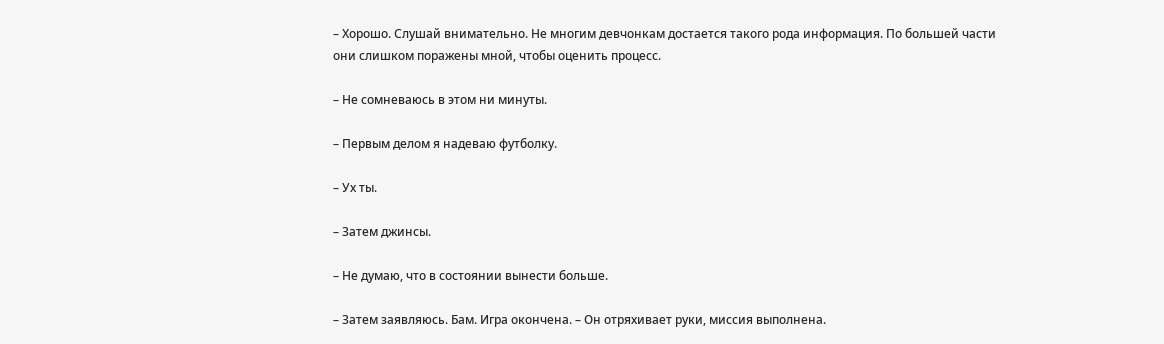– Хорошо. Слушай внимательно. Не многим девчонкам достается такого рода информация. По большей части они слишком поражены мной, чтобы оценить процесс.

– Не сомневаюсь в этом ни минуты.

– Первым делом я надеваю футболку.

– Ух ты.

– Затем джинсы.

– Не думаю, что в состоянии вынести больше.

– Затем заявляюсь. Бам. Игра окончена. – Он отряхивает руки, миссия выполнена.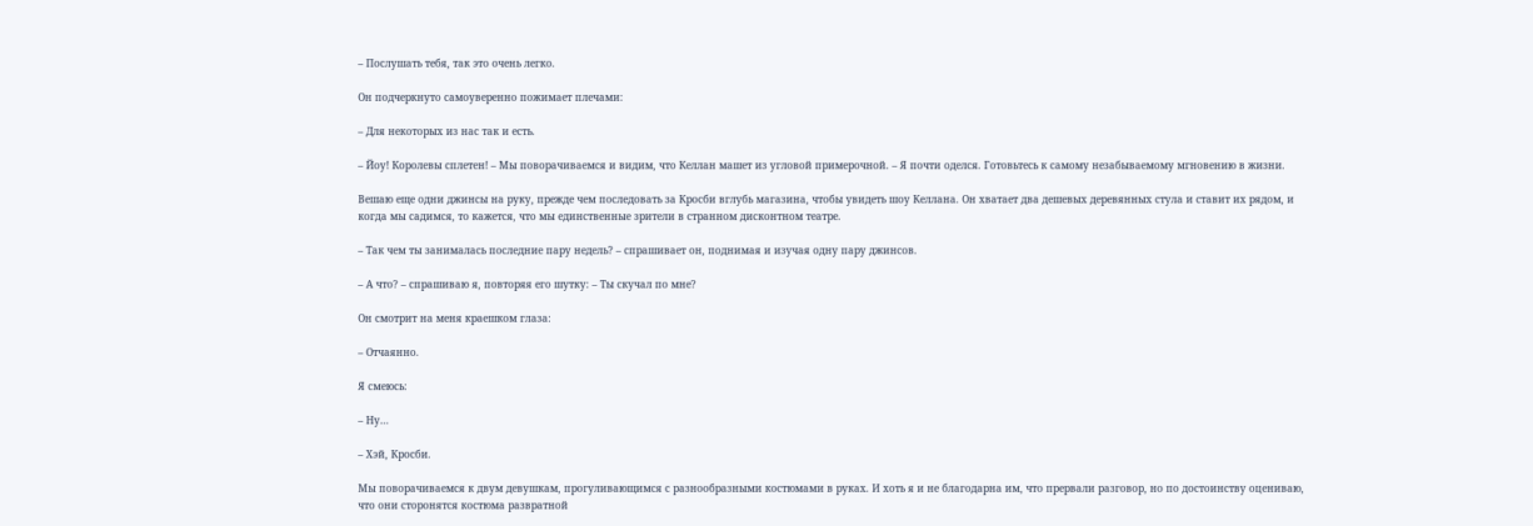– Послушать тебя, так это очень легко.

Он подчеркнуто самоуверенно пожимает плечами:

– Для некоторых из нас так и есть.

– Йоу! Королевы сплетен! – Мы поворачиваемся и видим, что Келлан машет из угловой примерочной. – Я почти оделся. Готовьтесь к самому незабываемому мгновению в жизни.

Вешаю еще одни джинсы на руку, прежде чем последовать за Кросби вглубь магазина, чтобы увидеть шоу Келлана. Он хватает два дешевых деревянных стула и ставит их рядом, и когда мы садимся, то кажется, что мы единственные зрители в странном дисконтном театре.

– Так чем ты занималась последние пару недель? – спрашивает он, поднимая и изучая одну пару джинсов.

– А что? – спрашиваю я, повторяя его шутку: – Ты скучал по мне?

Он смотрит на меня краешком глаза:

– Отчаянно.

Я смеюсь:

– Ну…

– Хэй, Кросби.

Мы поворачиваемся к двум девушкам, прогуливающимся с разнообразными костюмами в руках. И хоть я и не благодарна им, что прервали разговор, но по достоинству оцениваю, что они сторонятся костюма развратной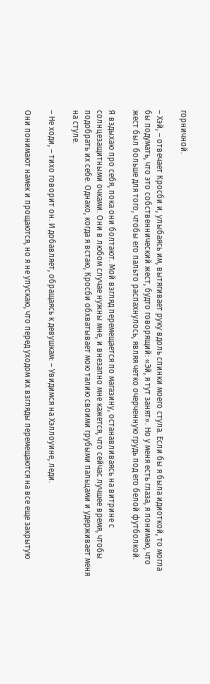горничной.

– Хэй, – отвечает Кросби и, улыбаясь им, вытягивает руку вдоль спинки моего стула. Если бы я была идиоткой, то могла бы подумать, что это собственнический жест, будто говорящий: «Эй, я тут занят». Но у меня есть глаза, я понимаю, что жест был больше для того, чтобы его пальто распахнулось, являя четко очерченную грудь под его белой футболкой.

Я вздыхаю про себя, пока они болтают. Мой взгляд перемещается по магазину, останавливаясь на витрине с солнцезащитными очками. Они в любом случае нужны мне, и внезапно мне кажется, что сейчас лучшее время, чтобы подобрать их себе. Однако, когда я встаю, Кросби обхватывает мою талию своими грубыми пальцами и удерживает меня на стуле.

– Не ходи, – тихо говорит он. И добавляет, обращаясь к девушкам: – Увидимся на Хэллоуине, леди.

Они понимают намек и прощаются, но я не упускаю, что перед уходом их взгляды перемещаются на все еще закрытую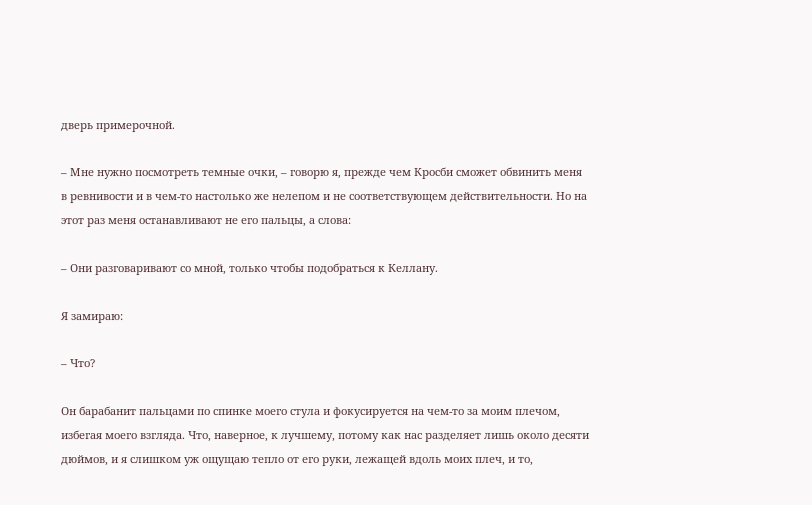дверь примерочной.

– Мне нужно посмотреть темные очки, – говорю я, прежде чем Кросби сможет обвинить меня в ревнивости и в чем-то настолько же нелепом и не соответствующем действительности. Но на этот раз меня останавливают не его пальцы, а слова:

– Они разговаривают со мной, только чтобы подобраться к Келлану.

Я замираю:

– Что?

Он барабанит пальцами по спинке моего стула и фокусируется на чем-то за моим плечом, избегая моего взгляда. Что, наверное, к лучшему, потому как нас разделяет лишь около десяти дюймов, и я слишком уж ощущаю тепло от его руки, лежащей вдоль моих плеч, и то,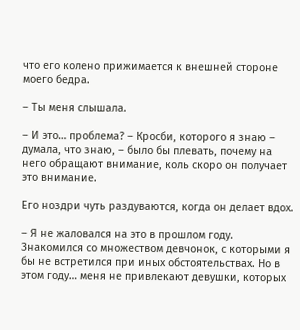что его колено прижимается к внешней стороне моего бедра.

– Ты меня слышала.

– И это… проблема? – Кросби, которого я знаю – думала, что знаю, – было бы плевать, почему на него обращают внимание, коль скоро он получает это внимание.

Его ноздри чуть раздуваются, когда он делает вдох.

– Я не жаловался на это в прошлом году. Знакомился со множеством девчонок, с которыми я бы не встретился при иных обстоятельствах. Но в этом году… меня не привлекают девушки, которых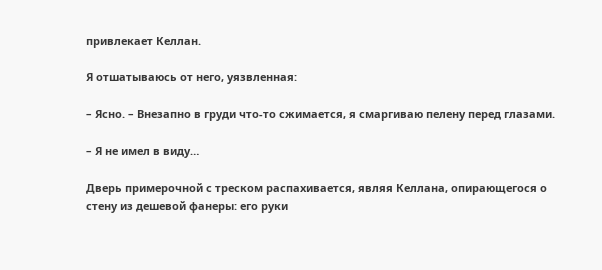привлекает Келлан.

Я отшатываюсь от него, уязвленная:

– Ясно. – Внезапно в груди что-то сжимается, я смаргиваю пелену перед глазами.

– Я не имел в виду…

Дверь примерочной с треском распахивается, являя Келлана, опирающегося о стену из дешевой фанеры: его руки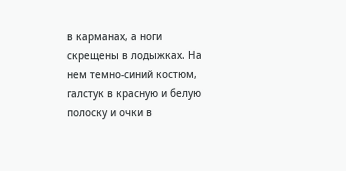в карманах, а ноги скрещены в лодыжках. На нем темно-синий костюм, галстук в красную и белую полоску и очки в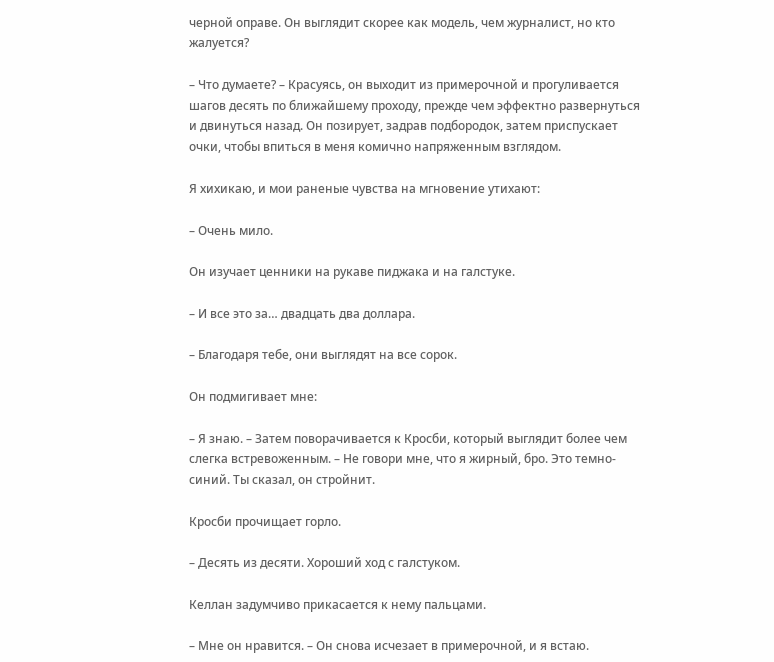черной оправе. Он выглядит скорее как модель, чем журналист, но кто жалуется?

– Что думаете? – Красуясь, он выходит из примерочной и прогуливается шагов десять по ближайшему проходу, прежде чем эффектно развернуться и двинуться назад. Он позирует, задрав подбородок, затем приспускает очки, чтобы впиться в меня комично напряженным взглядом.

Я хихикаю, и мои раненые чувства на мгновение утихают:

– Очень мило.

Он изучает ценники на рукаве пиджака и на галстуке.

– И все это за… двадцать два доллара.

– Благодаря тебе, они выглядят на все сорок.

Он подмигивает мне:

– Я знаю. – Затем поворачивается к Кросби, который выглядит более чем слегка встревоженным. – Не говори мне, что я жирный, бро. Это темно-синий. Ты сказал, он стройнит.

Кросби прочищает горло.

– Десять из десяти. Хороший ход с галстуком.

Келлан задумчиво прикасается к нему пальцами.

– Мне он нравится. – Он снова исчезает в примерочной, и я встаю.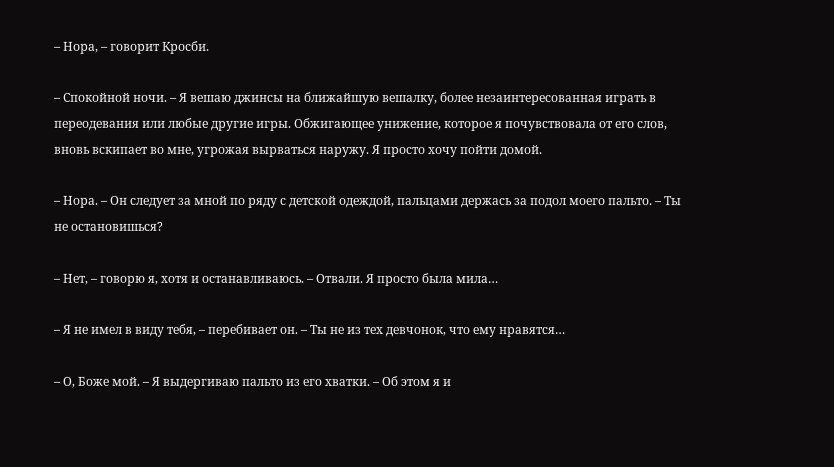– Нора, – говорит Кросби.

– Спокойной ночи. – Я вешаю джинсы на ближайшую вешалку, более незаинтересованная играть в переодевания или любые другие игры. Обжигающее унижение, которое я почувствовала от его слов, вновь вскипает во мне, угрожая вырваться наружу. Я просто хочу пойти домой.

– Нора. – Он следует за мной по ряду с детской одеждой, пальцами держась за подол моего пальто. – Ты не остановишься?

– Нет, – говорю я, хотя и останавливаюсь. – Отвали. Я просто была мила…

– Я не имел в виду тебя, – перебивает он. – Ты не из тех девчонок, что ему нравятся…

– О, Боже мой. – Я выдергиваю пальто из его хватки. – Об этом я и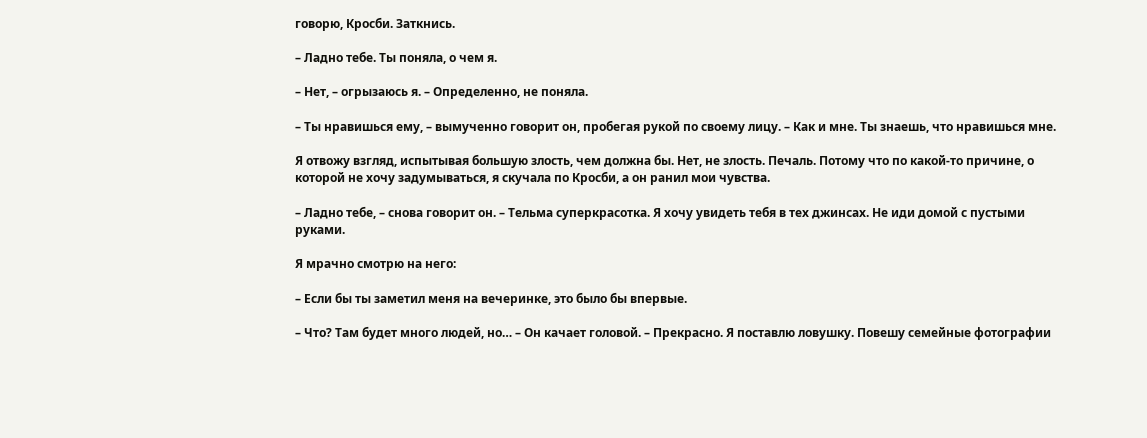говорю, Кросби. Заткнись.

– Ладно тебе. Ты поняла, о чем я.

– Нет, – огрызаюсь я. – Определенно, не поняла.

– Ты нравишься ему, – вымученно говорит он, пробегая рукой по своему лицу. – Как и мне. Ты знаешь, что нравишься мне.

Я отвожу взгляд, испытывая большую злость, чем должна бы. Нет, не злость. Печаль. Потому что по какой-то причине, о которой не хочу задумываться, я скучала по Кросби, а он ранил мои чувства.

– Ладно тебе, – снова говорит он. – Тельма суперкрасотка. Я хочу увидеть тебя в тех джинсах. Не иди домой с пустыми руками.

Я мрачно смотрю на него:

– Если бы ты заметил меня на вечеринке, это было бы впервые.

– Что? Там будет много людей, но… – Он качает головой. – Прекрасно. Я поставлю ловушку. Повешу семейные фотографии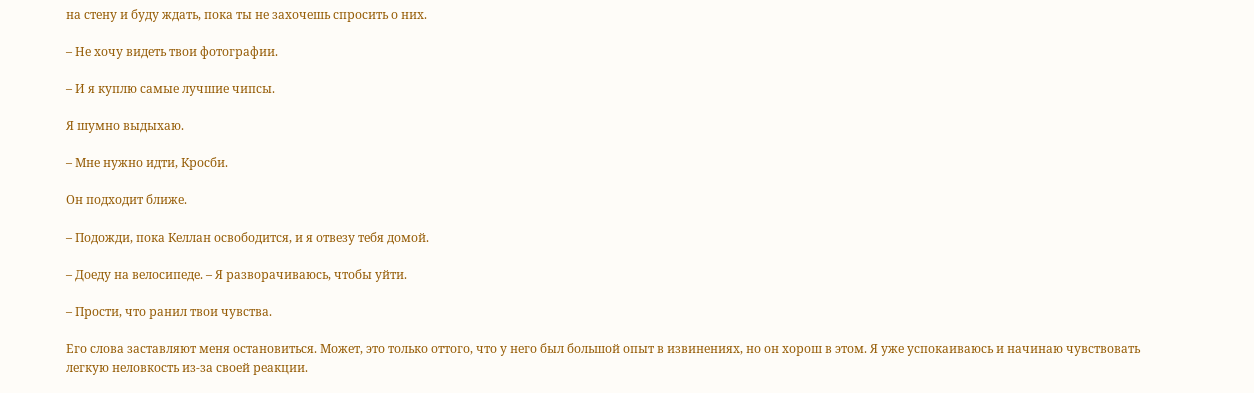на стену и буду ждать, пока ты не захочешь спросить о них.

– Не хочу видеть твои фотографии.

– И я куплю самые лучшие чипсы.

Я шумно выдыхаю.

– Мне нужно идти, Кросби.

Он подходит ближе.

– Подожди, пока Келлан освободится, и я отвезу тебя домой.

– Доеду на велосипеде. – Я разворачиваюсь, чтобы уйти.

– Прости, что ранил твои чувства.

Его слова заставляют меня остановиться. Может, это только оттого, что у него был большой опыт в извинениях, но он хорош в этом. Я уже успокаиваюсь и начинаю чувствовать легкую неловкость из-за своей реакции.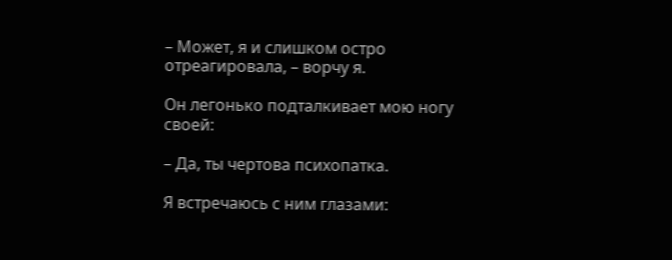– Может, я и слишком остро отреагировала, – ворчу я.

Он легонько подталкивает мою ногу своей:

– Да, ты чертова психопатка.

Я встречаюсь с ним глазами: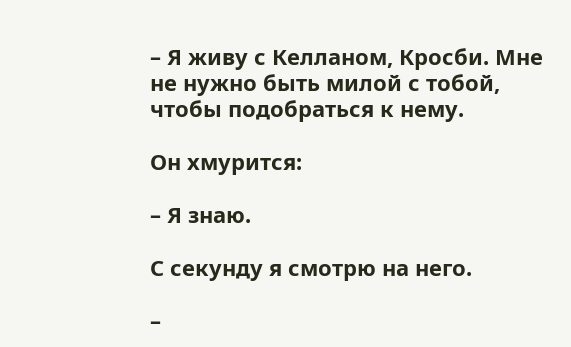– Я живу с Келланом, Кросби. Мне не нужно быть милой с тобой, чтобы подобраться к нему.

Он хмурится:

– Я знаю.

С секунду я смотрю на него.

–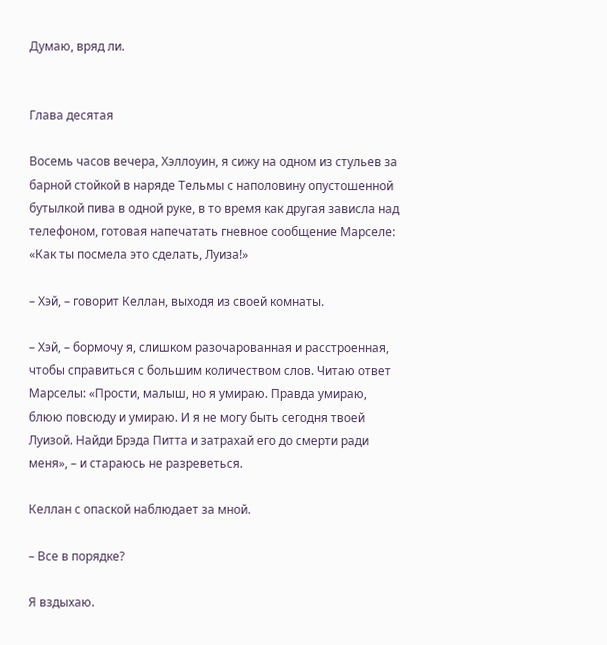Думаю, вряд ли.


Глава десятая

Восемь часов вечера, Хэллоуин, я сижу на одном из стульев за барной стойкой в наряде Тельмы с наполовину опустошенной бутылкой пива в одной руке, в то время как другая зависла над телефоном, готовая напечатать гневное сообщение Марселе: «Как ты посмела это сделать, Луиза!»

– Хэй, – говорит Келлан, выходя из своей комнаты.

– Хэй, – бормочу я, слишком разочарованная и расстроенная, чтобы справиться с большим количеством слов. Читаю ответ Марселы: «Прости, малыш, но я умираю. Правда умираю, блюю повсюду и умираю. И я не могу быть сегодня твоей Луизой. Найди Брэда Питта и затрахай его до смерти ради меня», – и стараюсь не разреветься.

Келлан с опаской наблюдает за мной.

– Все в порядке?

Я вздыхаю.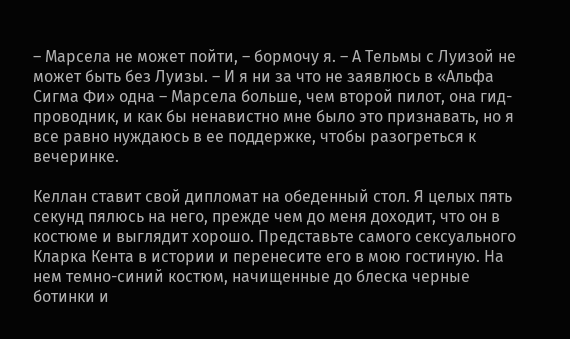– Марсела не может пойти, – бормочу я. – А Тельмы с Луизой не может быть без Луизы. – И я ни за что не заявлюсь в «Альфа Сигма Фи» одна – Марсела больше, чем второй пилот, она гид-проводник, и как бы ненавистно мне было это признавать, но я все равно нуждаюсь в ее поддержке, чтобы разогреться к вечеринке.

Келлан ставит свой дипломат на обеденный стол. Я целых пять секунд пялюсь на него, прежде чем до меня доходит, что он в костюме и выглядит хорошо. Представьте самого сексуального Кларка Кента в истории и перенесите его в мою гостиную. На нем темно-синий костюм, начищенные до блеска черные ботинки и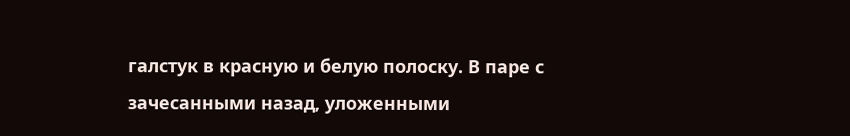галстук в красную и белую полоску. В паре с зачесанными назад, уложенными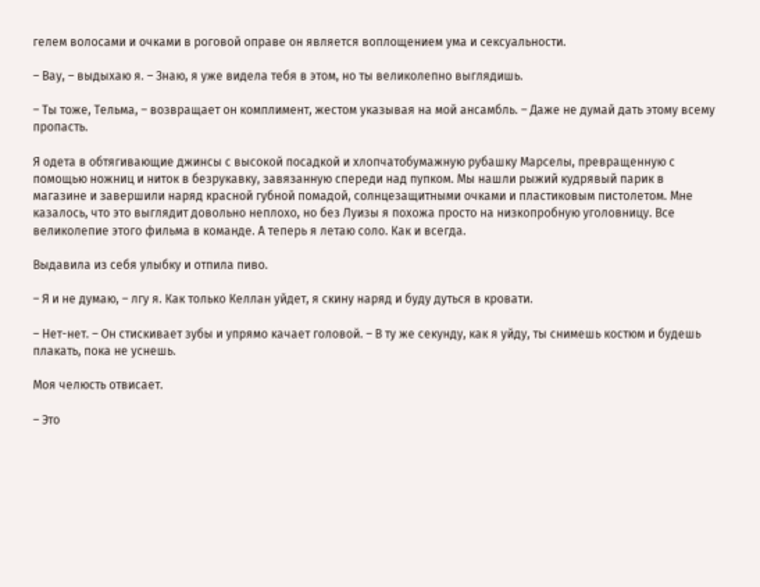гелем волосами и очками в роговой оправе он является воплощением ума и сексуальности.

– Вау, – выдыхаю я. – Знаю, я уже видела тебя в этом, но ты великолепно выглядишь.

– Ты тоже, Тельма, – возвращает он комплимент, жестом указывая на мой ансамбль. – Даже не думай дать этому всему пропасть.

Я одета в обтягивающие джинсы с высокой посадкой и хлопчатобумажную рубашку Марселы, превращенную с помощью ножниц и ниток в безрукавку, завязанную спереди над пупком. Мы нашли рыжий кудрявый парик в магазине и завершили наряд красной губной помадой, солнцезащитными очками и пластиковым пистолетом. Мне казалось, что это выглядит довольно неплохо, но без Луизы я похожа просто на низкопробную уголовницу. Все великолепие этого фильма в команде. А теперь я летаю соло. Как и всегда.

Выдавила из себя улыбку и отпила пиво.

– Я и не думаю, – лгу я. Как только Келлан уйдет, я скину наряд и буду дуться в кровати.

– Нет-нет. – Он стискивает зубы и упрямо качает головой. – В ту же секунду, как я уйду, ты снимешь костюм и будешь плакать, пока не уснешь.

Моя челюсть отвисает.

– Это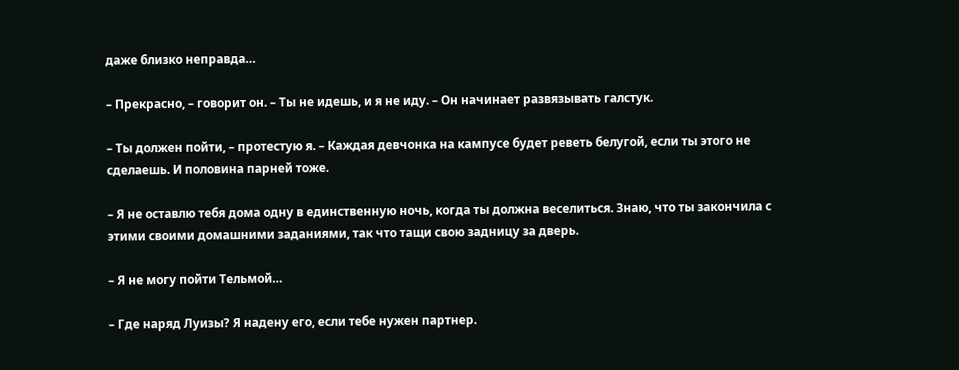даже близко неправда…

– Прекрасно, – говорит он. – Ты не идешь, и я не иду. – Он начинает развязывать галстук.

– Ты должен пойти, – протестую я. – Каждая девчонка на кампусе будет реветь белугой, если ты этого не сделаешь. И половина парней тоже.

– Я не оставлю тебя дома одну в единственную ночь, когда ты должна веселиться. Знаю, что ты закончила с этими своими домашними заданиями, так что тащи свою задницу за дверь.

– Я не могу пойти Тельмой…

– Где наряд Луизы? Я надену его, если тебе нужен партнер.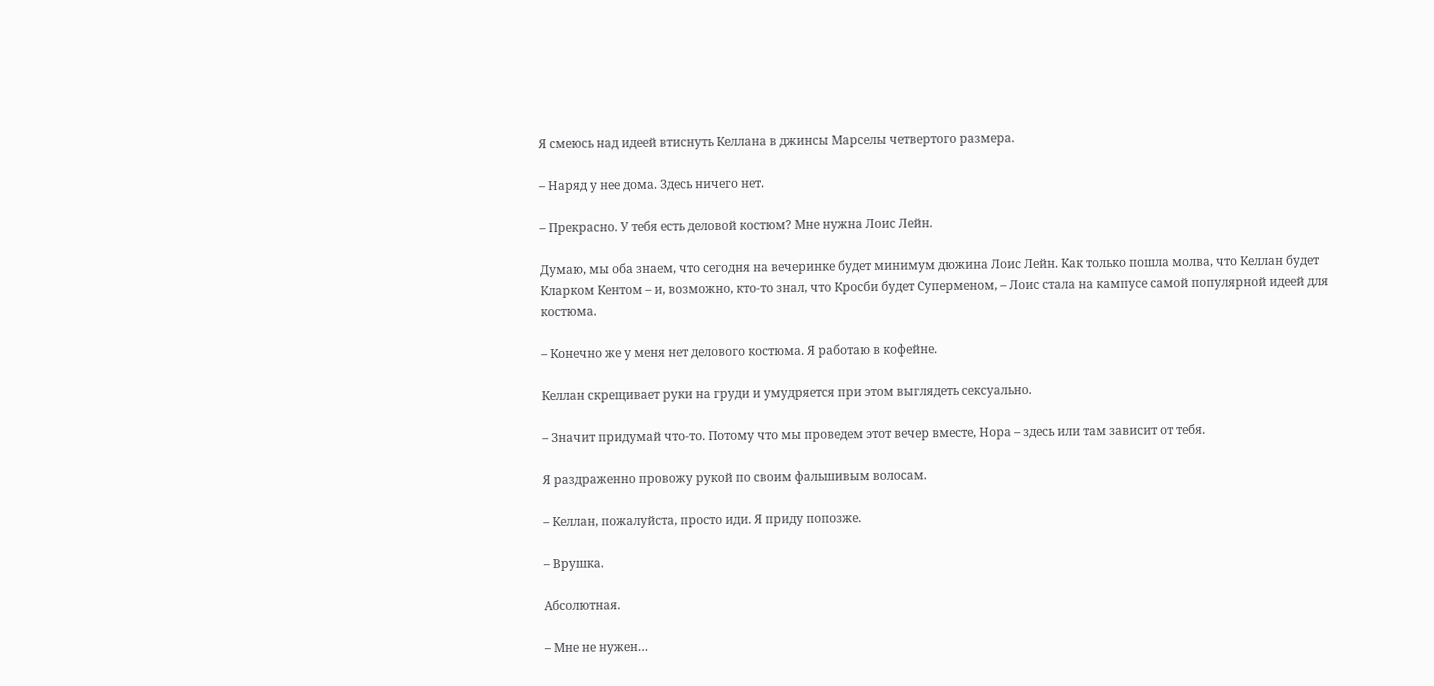Я смеюсь над идеей втиснуть Келлана в джинсы Марселы четвертого размера.

– Наряд у нее дома. Здесь ничего нет.

– Прекрасно. У тебя есть деловой костюм? Мне нужна Лоис Лейн.

Думаю, мы оба знаем, что сегодня на вечеринке будет минимум дюжина Лоис Лейн. Как только пошла молва, что Келлан будет Кларком Кентом – и, возможно, кто-то знал, что Кросби будет Суперменом, – Лоис стала на кампусе самой популярной идеей для костюма.

– Конечно же у меня нет делового костюма. Я работаю в кофейне.

Келлан скрещивает руки на груди и умудряется при этом выглядеть сексуально.

– Значит придумай что-то. Потому что мы проведем этот вечер вместе, Нора – здесь или там зависит от тебя.

Я раздраженно провожу рукой по своим фальшивым волосам.

– Келлан, пожалуйста, просто иди. Я приду попозже.

– Врушка.

Абсолютная.

– Мне не нужен…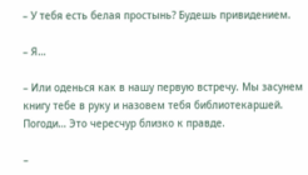– У тебя есть белая простынь? Будешь привидением.

– Я…

– Или оденься как в нашу первую встречу. Мы засунем книгу тебе в руку и назовем тебя библиотекаршей. Погоди… Это чересчур близко к правде.

–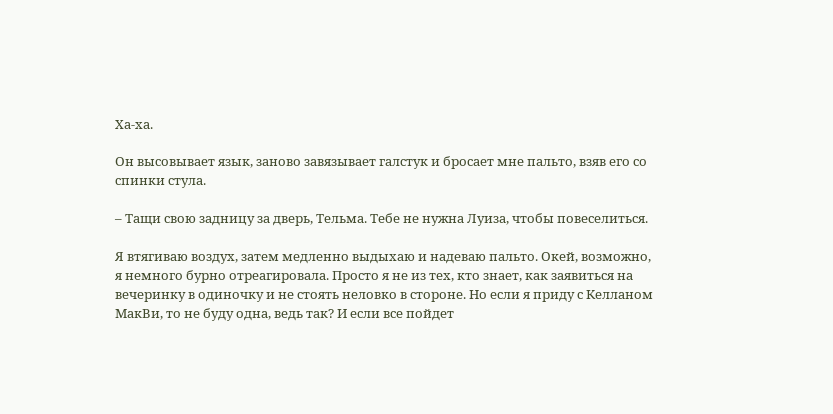Ха-ха.

Он высовывает язык, заново завязывает галстук и бросает мне пальто, взяв его со спинки стула.

– Тащи свою задницу за дверь, Тельма. Тебе не нужна Луиза, чтобы повеселиться.

Я втягиваю воздух, затем медленно выдыхаю и надеваю пальто. Окей, возможно, я немного бурно отреагировала. Просто я не из тех, кто знает, как заявиться на вечеринку в одиночку и не стоять неловко в стороне. Но если я приду с Келланом МакВи, то не буду одна, ведь так? И если все пойдет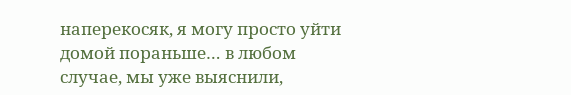наперекосяк, я могу просто уйти домой пораньше… в любом случае, мы уже выяснили,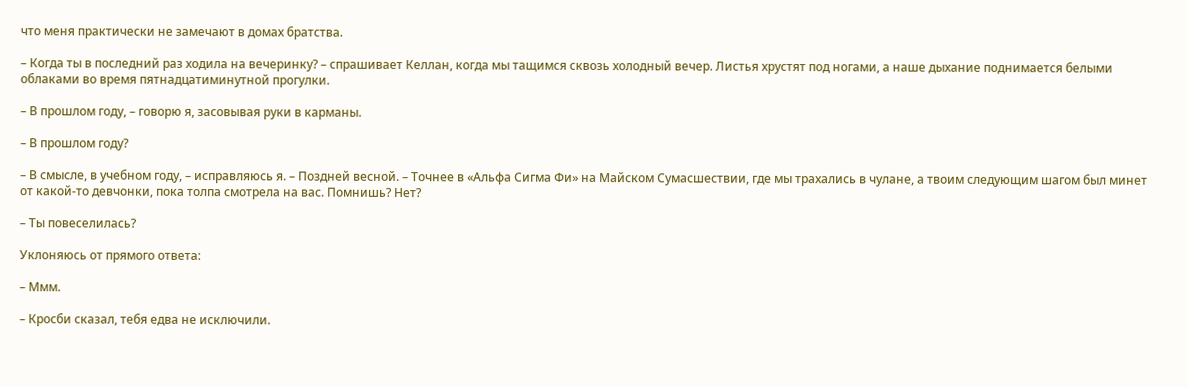что меня практически не замечают в домах братства.

– Когда ты в последний раз ходила на вечеринку? – спрашивает Келлан, когда мы тащимся сквозь холодный вечер. Листья хрустят под ногами, а наше дыхание поднимается белыми облаками во время пятнадцатиминутной прогулки.

– В прошлом году, – говорю я, засовывая руки в карманы.

– В прошлом году?

– В смысле, в учебном году, – исправляюсь я. – Поздней весной. – Точнее в «Альфа Сигма Фи» на Майском Сумасшествии, где мы трахались в чулане, а твоим следующим шагом был минет от какой-то девчонки, пока толпа смотрела на вас. Помнишь? Нет?

– Ты повеселилась?

Уклоняюсь от прямого ответа:

– Ммм.

– Кросби сказал, тебя едва не исключили.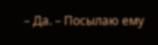– Да. – Посылаю ему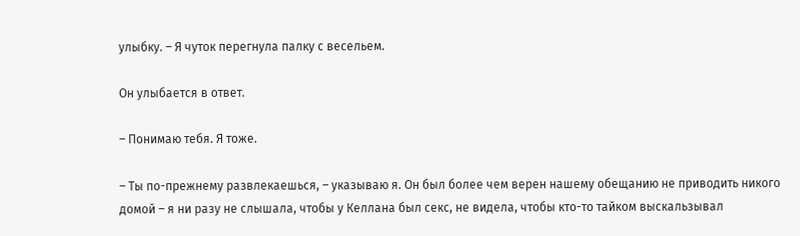улыбку. – Я чуток перегнула палку с весельем.

Он улыбается в ответ.

– Понимаю тебя. Я тоже.

– Ты по-прежнему развлекаешься, – указываю я. Он был более чем верен нашему обещанию не приводить никого домой – я ни разу не слышала, чтобы у Келлана был секс, не видела, чтобы кто-то тайком выскальзывал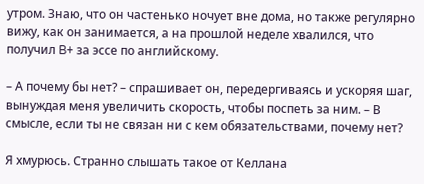утром. Знаю, что он частенько ночует вне дома, но также регулярно вижу, как он занимается, а на прошлой неделе хвалился, что получил B+ за эссе по английскому.

– А почему бы нет? – спрашивает он, передергиваясь и ускоряя шаг, вынуждая меня увеличить скорость, чтобы поспеть за ним. – В смысле, если ты не связан ни с кем обязательствами, почему нет?

Я хмурюсь. Странно слышать такое от Келлана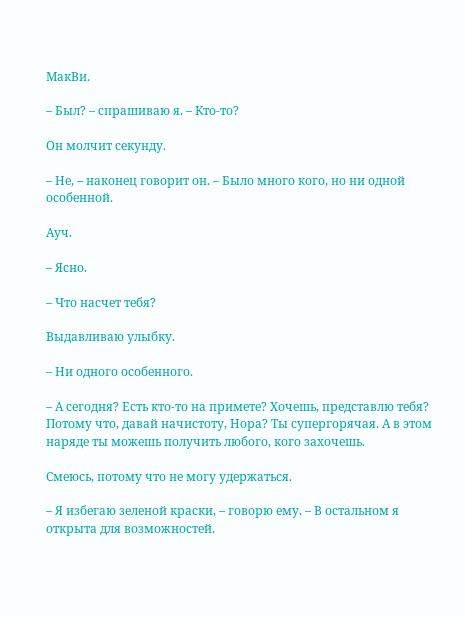МакВи.

– Был? – спрашиваю я. – Кто-то?

Он молчит секунду.

– Не, – наконец говорит он. – Было много кого, но ни одной особенной.

Ауч.

– Ясно.

– Что насчет тебя?

Выдавливаю улыбку.

– Ни одного особенного.

– А сегодня? Есть кто-то на примете? Хочешь, представлю тебя? Потому что, давай начистоту, Нора? Ты супергорячая. А в этом наряде ты можешь получить любого, кого захочешь.

Смеюсь, потому что не могу удержаться.

– Я избегаю зеленой краски, – говорю ему. – В остальном я открыта для возможностей.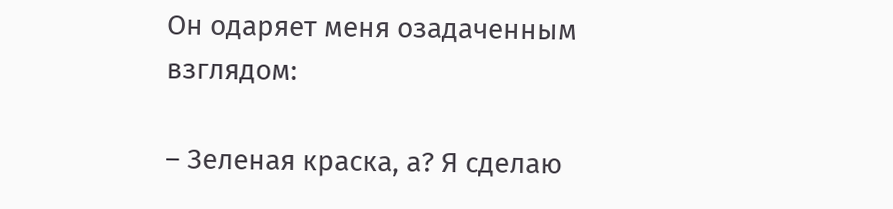Он одаряет меня озадаченным взглядом:

– Зеленая краска, а? Я сделаю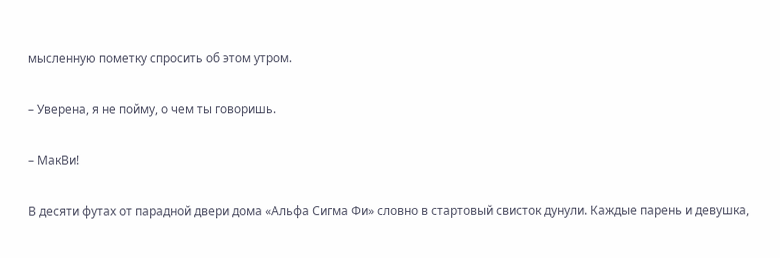мысленную пометку спросить об этом утром.

– Уверена, я не пойму, о чем ты говоришь.

– МакВи!

В десяти футах от парадной двери дома «Альфа Сигма Фи» словно в стартовый свисток дунули. Каждые парень и девушка,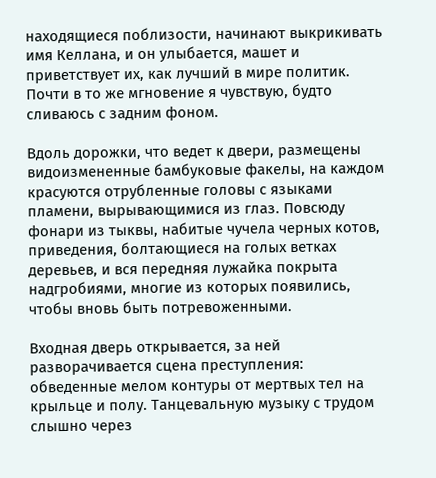находящиеся поблизости, начинают выкрикивать имя Келлана, и он улыбается, машет и приветствует их, как лучший в мире политик. Почти в то же мгновение я чувствую, будто сливаюсь с задним фоном.

Вдоль дорожки, что ведет к двери, размещены видоизмененные бамбуковые факелы, на каждом красуются отрубленные головы с языками пламени, вырывающимися из глаз. Повсюду фонари из тыквы, набитые чучела черных котов, приведения, болтающиеся на голых ветках деревьев, и вся передняя лужайка покрыта надгробиями, многие из которых появились, чтобы вновь быть потревоженными.

Входная дверь открывается, за ней разворачивается сцена преступления: обведенные мелом контуры от мертвых тел на крыльце и полу. Танцевальную музыку с трудом слышно через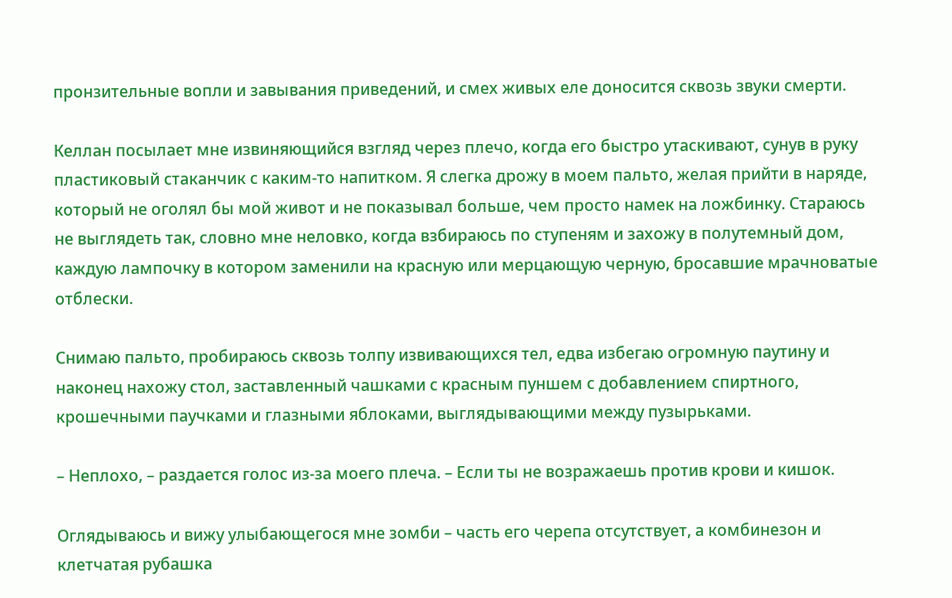пронзительные вопли и завывания приведений, и смех живых еле доносится сквозь звуки смерти.

Келлан посылает мне извиняющийся взгляд через плечо, когда его быстро утаскивают, сунув в руку пластиковый стаканчик с каким-то напитком. Я слегка дрожу в моем пальто, желая прийти в наряде, который не оголял бы мой живот и не показывал больше, чем просто намек на ложбинку. Стараюсь не выглядеть так, словно мне неловко, когда взбираюсь по ступеням и захожу в полутемный дом, каждую лампочку в котором заменили на красную или мерцающую черную, бросавшие мрачноватые отблески.

Снимаю пальто, пробираюсь сквозь толпу извивающихся тел, едва избегаю огромную паутину и наконец нахожу стол, заставленный чашками с красным пуншем с добавлением спиртного, крошечными паучками и глазными яблоками, выглядывающими между пузырьками.

– Неплохо, – раздается голос из-за моего плеча. – Если ты не возражаешь против крови и кишок.

Оглядываюсь и вижу улыбающегося мне зомби – часть его черепа отсутствует, а комбинезон и клетчатая рубашка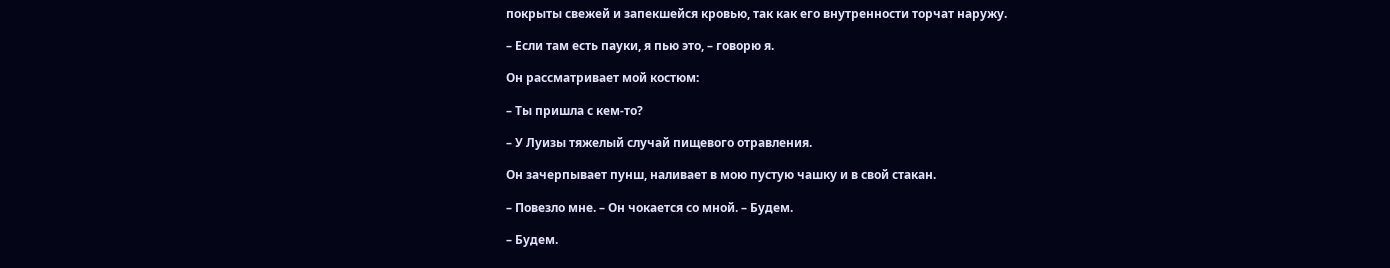покрыты свежей и запекшейся кровью, так как его внутренности торчат наружу.

– Если там есть пауки, я пью это, – говорю я.

Он рассматривает мой костюм:

– Ты пришла с кем-то?

– У Луизы тяжелый случай пищевого отравления.

Он зачерпывает пунш, наливает в мою пустую чашку и в свой стакан.

– Повезло мне. – Он чокается со мной. – Будем.

– Будем.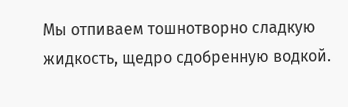Мы отпиваем тошнотворно сладкую жидкость, щедро сдобренную водкой.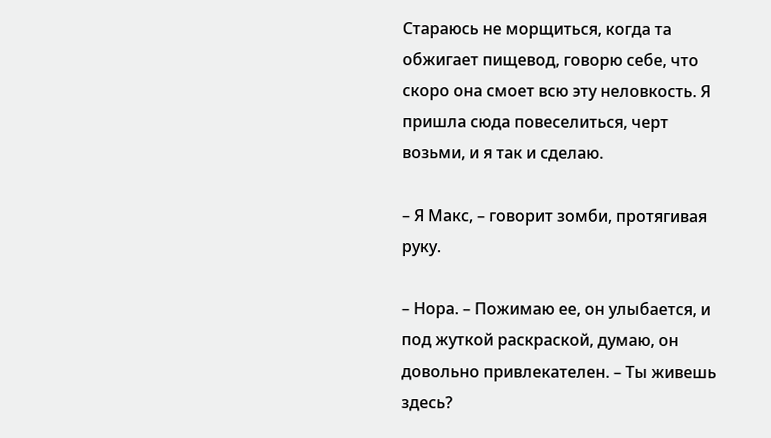Стараюсь не морщиться, когда та обжигает пищевод, говорю себе, что скоро она смоет всю эту неловкость. Я пришла сюда повеселиться, черт возьми, и я так и сделаю.

– Я Макс, – говорит зомби, протягивая руку.

– Нора. – Пожимаю ее, он улыбается, и под жуткой раскраской, думаю, он довольно привлекателен. – Ты живешь здесь?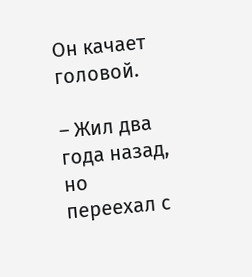Он качает головой.

– Жил два года назад, но переехал с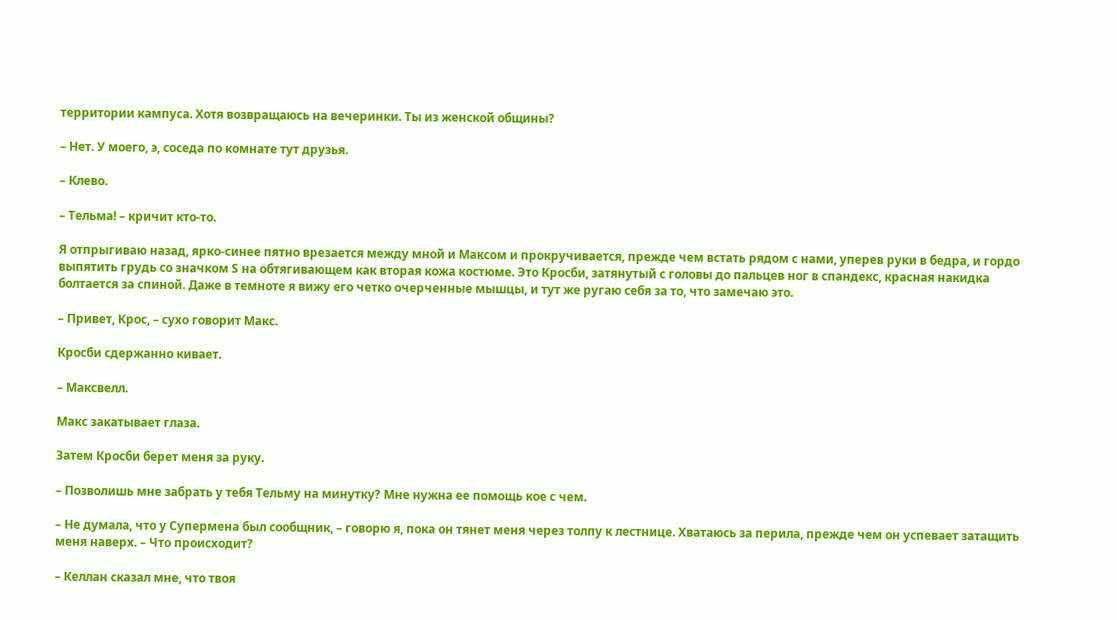территории кампуса. Хотя возвращаюсь на вечеринки. Ты из женской общины?

– Нет. У моего, э, соседа по комнате тут друзья.

– Клево.

– Тельма! – кричит кто-то.

Я отпрыгиваю назад, ярко-синее пятно врезается между мной и Максом и прокручивается, прежде чем встать рядом с нами, уперев руки в бедра, и гордо выпятить грудь со значком S на обтягивающем как вторая кожа костюме. Это Кросби, затянутый с головы до пальцев ног в спандекс, красная накидка болтается за спиной. Даже в темноте я вижу его четко очерченные мышцы, и тут же ругаю себя за то, что замечаю это.

– Привет, Крос, – сухо говорит Макс.

Кросби сдержанно кивает.

– Максвелл.

Макс закатывает глаза.

Затем Кросби берет меня за руку.

– Позволишь мне забрать у тебя Тельму на минутку? Мне нужна ее помощь кое с чем.

– Не думала, что у Супермена был сообщник, – говорю я, пока он тянет меня через толпу к лестнице. Хватаюсь за перила, прежде чем он успевает затащить меня наверх. – Что происходит?

– Келлан сказал мне, что твоя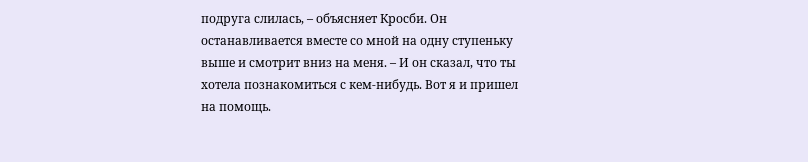подруга слилась, – объясняет Кросби. Он останавливается вместе со мной на одну ступеньку выше и смотрит вниз на меня. – И он сказал, что ты хотела познакомиться с кем-нибудь. Вот я и пришел на помощь.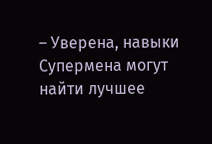– Уверена, навыки Супермена могут найти лучшее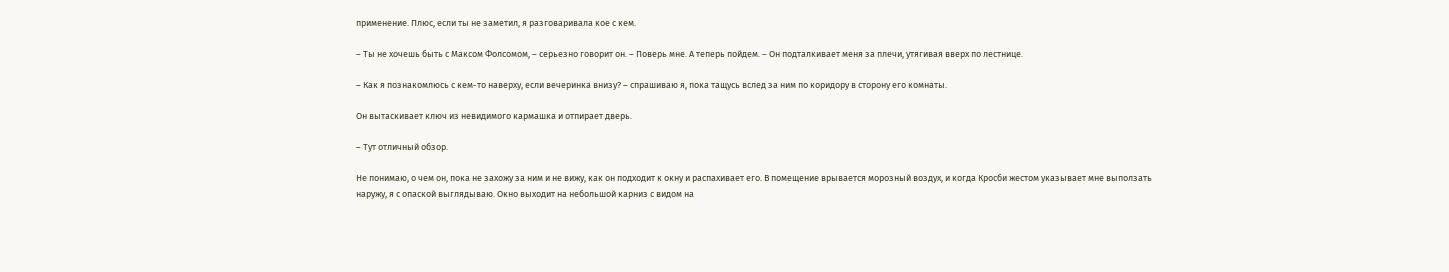применение. Плюс, если ты не заметил, я разговаривала кое с кем.

– Ты не хочешь быть с Максом Фолсомом, – серьезно говорит он. – Поверь мне. А теперь пойдем. – Он подталкивает меня за плечи, утягивая вверх по лестнице.

– Как я познакомлюсь с кем-то наверху, если вечеринка внизу? – спрашиваю я, пока тащусь вслед за ним по коридору в сторону его комнаты.

Он вытаскивает ключ из невидимого кармашка и отпирает дверь.

– Тут отличный обзор.

Не понимаю, о чем он, пока не захожу за ним и не вижу, как он подходит к окну и распахивает его. В помещение врывается морозный воздух, и когда Кросби жестом указывает мне выползать наружу, я с опаской выглядываю. Окно выходит на небольшой карниз с видом на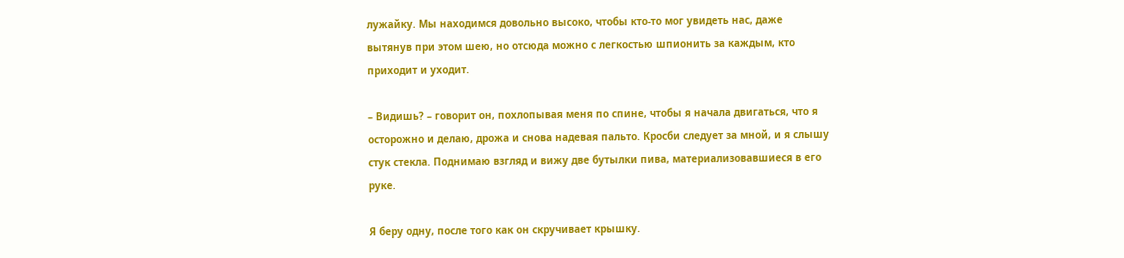лужайку. Мы находимся довольно высоко, чтобы кто-то мог увидеть нас, даже вытянув при этом шею, но отсюда можно с легкостью шпионить за каждым, кто приходит и уходит.

– Видишь? – говорит он, похлопывая меня по спине, чтобы я начала двигаться, что я осторожно и делаю, дрожа и снова надевая пальто. Кросби следует за мной, и я слышу стук стекла. Поднимаю взгляд и вижу две бутылки пива, материализовавшиеся в его руке.

Я беру одну, после того как он скручивает крышку.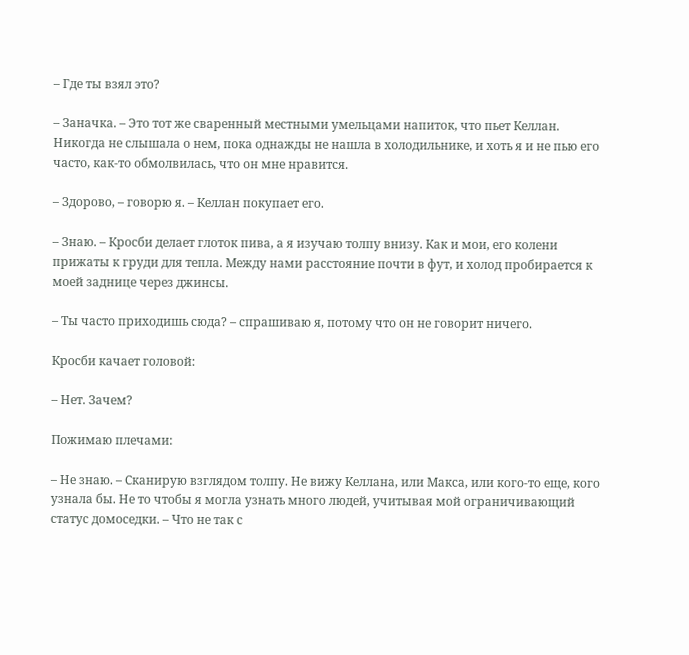– Где ты взял это?

– Заначка. – Это тот же сваренный местными умельцами напиток, что пьет Келлан. Никогда не слышала о нем, пока однажды не нашла в холодильнике, и хоть я и не пью его часто, как-то обмолвилась, что он мне нравится.

– Здорово, – говорю я. – Келлан покупает его.

– Знаю. – Кросби делает глоток пива, а я изучаю толпу внизу. Как и мои, его колени прижаты к груди для тепла. Между нами расстояние почти в фут, и холод пробирается к моей заднице через джинсы.

– Ты часто приходишь сюда? – спрашиваю я, потому что он не говорит ничего.

Кросби качает головой:

– Нет. Зачем?

Пожимаю плечами:

– Не знаю. – Сканирую взглядом толпу. Не вижу Келлана, или Макса, или кого-то еще, кого узнала бы. Не то чтобы я могла узнать много людей, учитывая мой ограничивающий статус домоседки. – Что не так с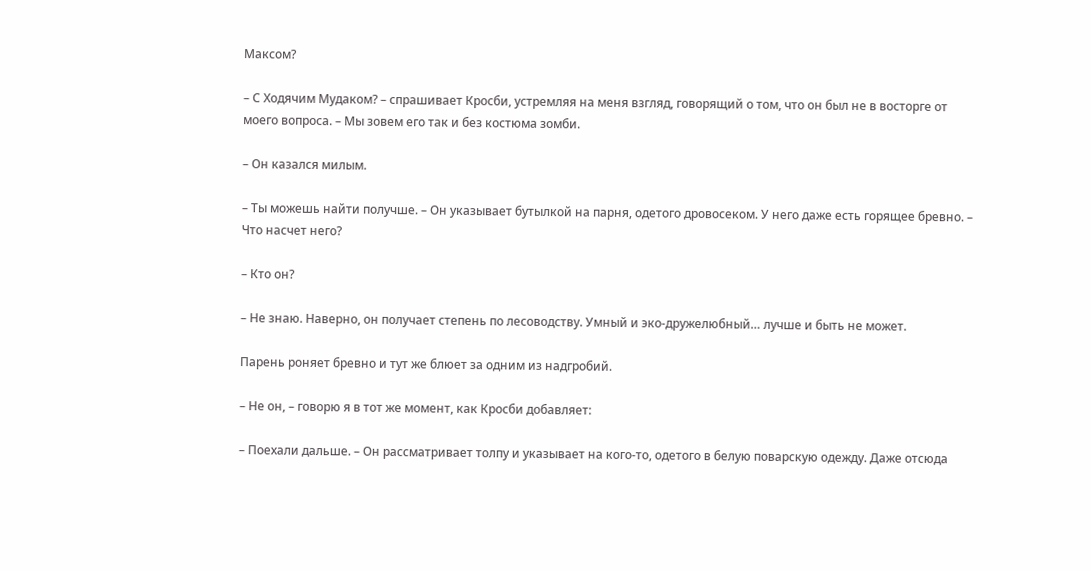Максом?

– С Ходячим Мудаком? – спрашивает Кросби, устремляя на меня взгляд, говорящий о том, что он был не в восторге от моего вопроса. – Мы зовем его так и без костюма зомби.

– Он казался милым.

– Ты можешь найти получше. – Он указывает бутылкой на парня, одетого дровосеком. У него даже есть горящее бревно. – Что насчет него?

– Кто он?

– Не знаю. Наверно, он получает степень по лесоводству. Умный и эко-дружелюбный… лучше и быть не может.

Парень роняет бревно и тут же блюет за одним из надгробий.

– Не он, – говорю я в тот же момент, как Кросби добавляет:

– Поехали дальше. – Он рассматривает толпу и указывает на кого-то, одетого в белую поварскую одежду. Даже отсюда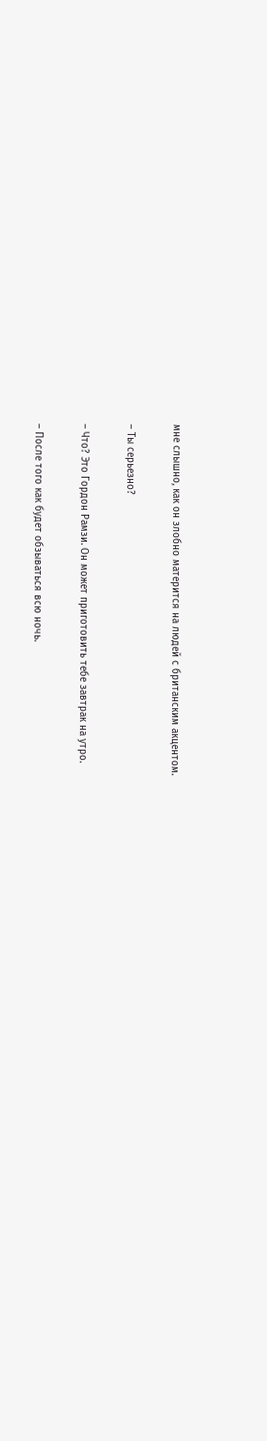мне слышно, как он злобно матерится на людей с британским акцентом.

– Ты серьезно?

– Что? Это Гордон Рамзи. Он может приготовить тебе завтрак на утро.

– После того как будет обзываться всю ночь.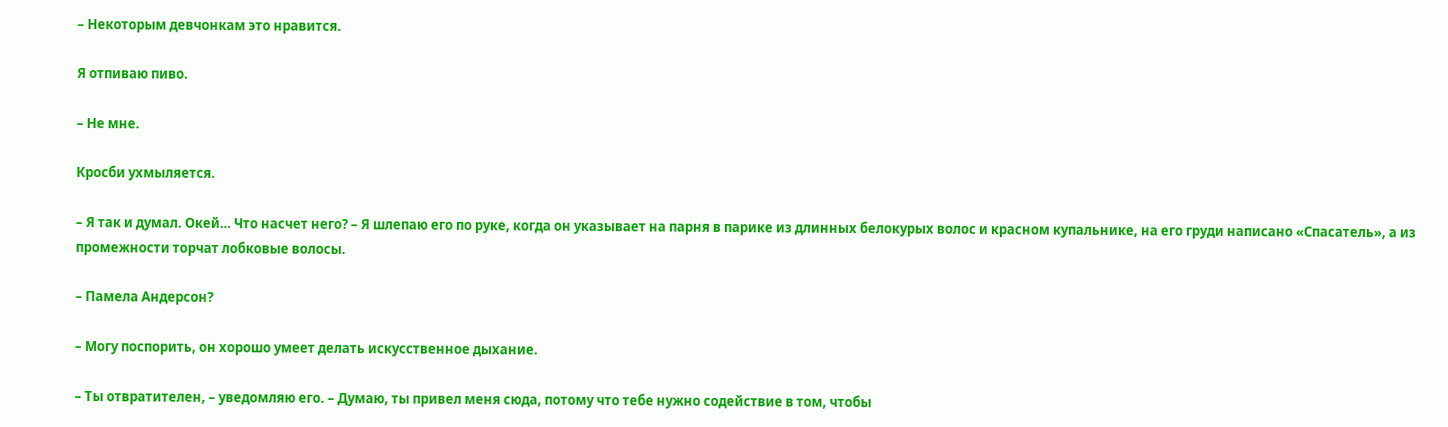– Некоторым девчонкам это нравится.

Я отпиваю пиво.

– Не мне.

Кросби ухмыляется.

– Я так и думал. Окей… Что насчет него? – Я шлепаю его по руке, когда он указывает на парня в парике из длинных белокурых волос и красном купальнике, на его груди написано «Спасатель», а из промежности торчат лобковые волосы.

– Памела Андерсон?

– Могу поспорить, он хорошо умеет делать искусственное дыхание.

– Ты отвратителен, – уведомляю его. – Думаю, ты привел меня сюда, потому что тебе нужно содействие в том, чтобы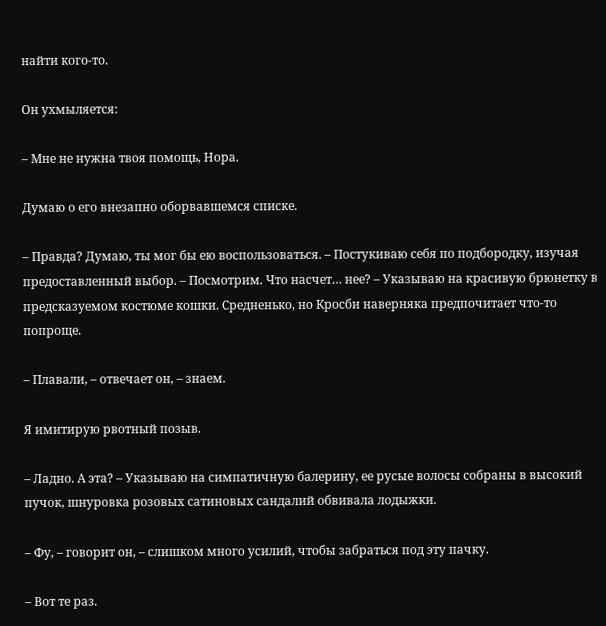найти кого-то.

Он ухмыляется:

– Мне не нужна твоя помощь, Нора.

Думаю о его внезапно оборвавшемся списке.

– Правда? Думаю, ты мог бы ею воспользоваться. – Постукиваю себя по подбородку, изучая предоставленный выбор. – Посмотрим. Что насчет… нее? – Указываю на красивую брюнетку в предсказуемом костюме кошки. Средненько, но Кросби наверняка предпочитает что-то попроще.

– Плавали, – отвечает он, – знаем.

Я имитирую рвотный позыв.

– Ладно. А эта? – Указываю на симпатичную балерину, ее русые волосы собраны в высокий пучок, шнуровка розовых сатиновых сандалий обвивала лодыжки.

– Фу, – говорит он, – слишком много усилий, чтобы забраться под эту пачку.

– Вот те раз.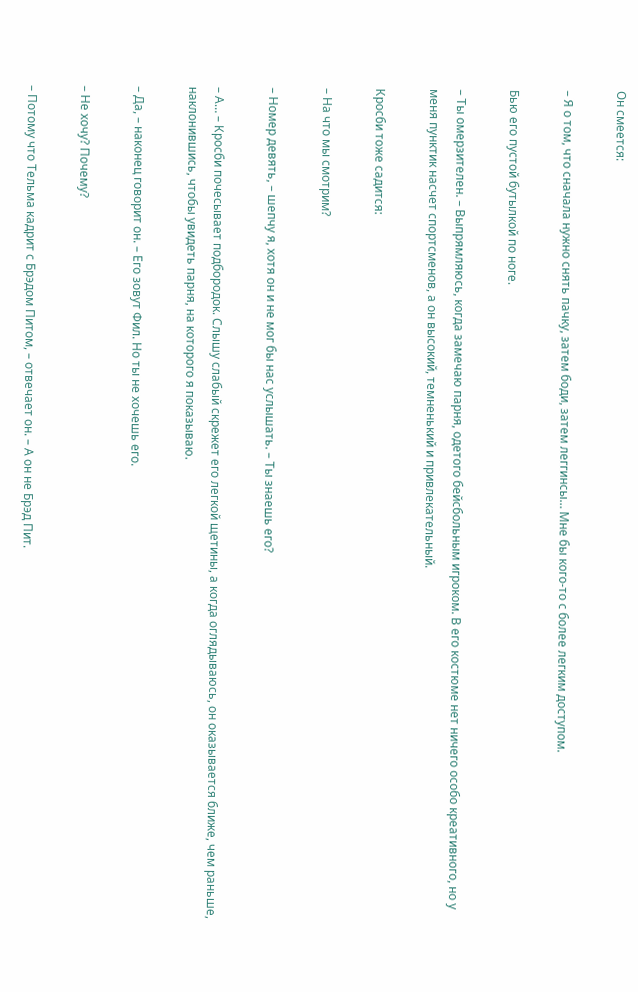Он смеется:

– Я о том, что сначала нужно снять пачку, затем боди, затем леггинсы… Мне бы кого-то с более легким доступом.

Бью его пустой бутылкой по ноге.

– Ты омерзителен. – Выпрямляюсь, когда замечаю парня, одетого бейсбольным игроком. В его костюме нет ничего особо креативного, но у меня пунктик насчет спортсменов, а он высокий, темненький и привлекательный.

Кросби тоже садится:

– На что мы смотрим?

– Номер девять, – шепчу я, хотя он и не мог бы нас услышать. – Ты знаешь его?

– А… – Кросби почесывает подбородок. Слышу слабый скрежет его легкой щетины, а когда оглядываюсь, он оказывается ближе, чем раньше, наклонившись, чтобы увидеть парня, на которого я показываю.

– Да, – наконец говорит он. – Его зовут Фил. Но ты не хочешь его.

– Не хочу? Почему?

– Потому что Тельма кадрит с Брэдом Питом, – отвечает он. – А он не Брэд Пит.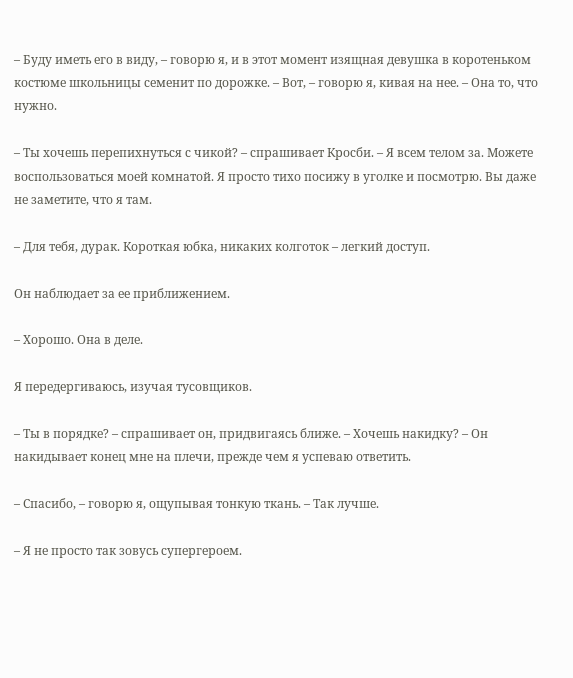– Буду иметь его в виду, – говорю я, и в этот момент изящная девушка в коротеньком костюме школьницы семенит по дорожке. – Вот, – говорю я, кивая на нее. – Она то, что нужно.

– Ты хочешь перепихнуться с чикой? – спрашивает Кросби. – Я всем телом за. Можете воспользоваться моей комнатой. Я просто тихо посижу в уголке и посмотрю. Вы даже не заметите, что я там.

– Для тебя, дурак. Короткая юбка, никаких колготок – легкий доступ.

Он наблюдает за ее приближением.

– Хорошо. Она в деле.

Я передергиваюсь, изучая тусовщиков.

– Ты в порядке? – спрашивает он, придвигаясь ближе. – Хочешь накидку? – Он накидывает конец мне на плечи, прежде чем я успеваю ответить.

– Спасибо, – говорю я, ощупывая тонкую ткань. – Так лучше.

– Я не просто так зовусь супергероем.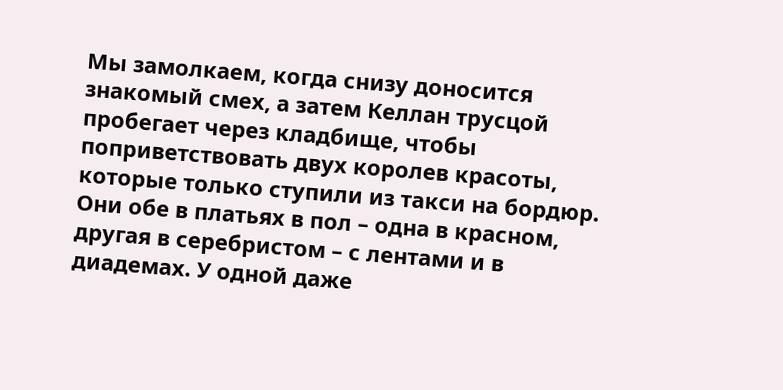Мы замолкаем, когда снизу доносится знакомый смех, а затем Келлан трусцой пробегает через кладбище, чтобы поприветствовать двух королев красоты, которые только ступили из такси на бордюр. Они обе в платьях в пол – одна в красном, другая в серебристом – с лентами и в диадемах. У одной даже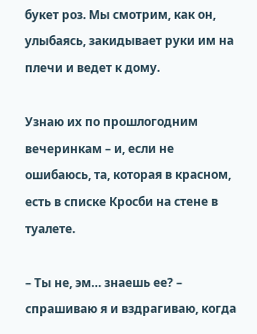букет роз. Мы смотрим, как он, улыбаясь, закидывает руки им на плечи и ведет к дому.

Узнаю их по прошлогодним вечеринкам – и, если не ошибаюсь, та, которая в красном, есть в списке Кросби на стене в туалете.

– Ты не, эм… знаешь ее? – спрашиваю я и вздрагиваю, когда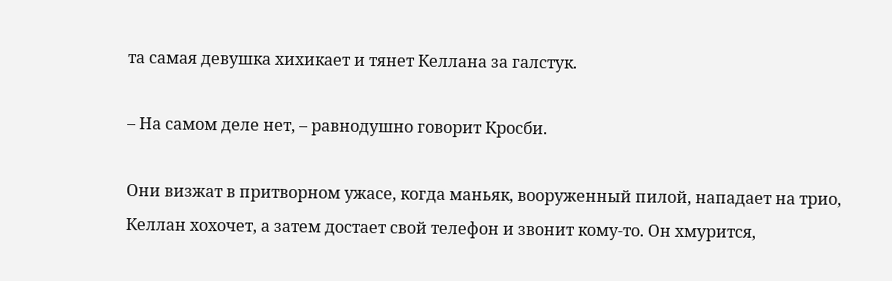та самая девушка хихикает и тянет Келлана за галстук.

– На самом деле нет, – равнодушно говорит Кросби.

Они визжат в притворном ужасе, когда маньяк, вооруженный пилой, нападает на трио, Келлан хохочет, а затем достает свой телефон и звонит кому-то. Он хмурится,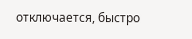отключается, быстро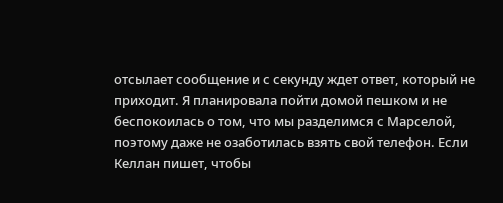отсылает сообщение и с секунду ждет ответ, который не приходит. Я планировала пойти домой пешком и не беспокоилась о том, что мы разделимся с Марселой, поэтому даже не озаботилась взять свой телефон. Если Келлан пишет, чтобы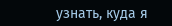узнать, куда я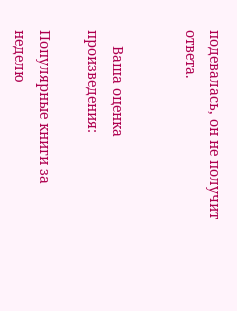подевалась, он не получит ответа.


    Ваша оценка произведения:

Популярные книги за неделю